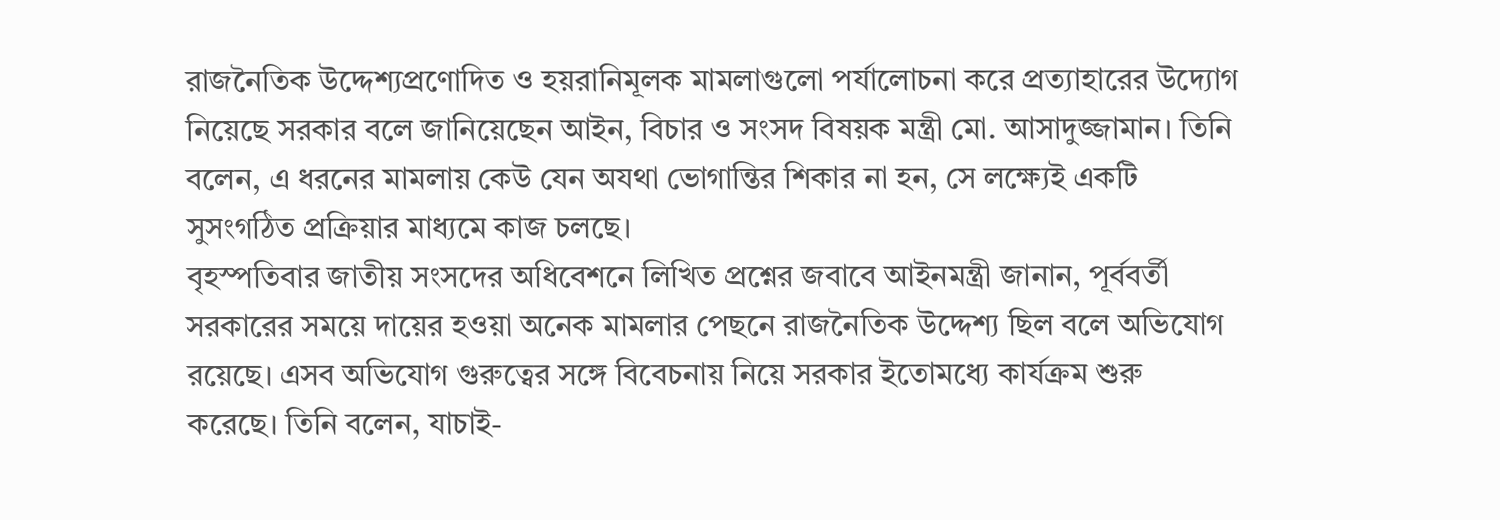রাজনৈতিক উদ্দেশ্যপ্রণোদিত ও হয়রানিমূলক মামলাগুলো পর্যালোচনা করে প্রত্যাহারের উদ্যোগ নিয়েছে সরকার বলে জানিয়েছেন আইন, বিচার ও সংসদ বিষয়ক মন্ত্রী মো. আসাদুজ্জামান। তিনি বলেন, এ ধরনের মামলায় কেউ যেন অযথা ভোগান্তির শিকার না হন, সে লক্ষ্যেই একটি সুসংগঠিত প্রক্রিয়ার মাধ্যমে কাজ চলছে।
বৃহস্পতিবার জাতীয় সংসদের অধিবেশনে লিখিত প্রশ্নের জবাবে আইনমন্ত্রী জানান, পূর্ববর্তী সরকারের সময়ে দায়ের হওয়া অনেক মামলার পেছনে রাজনৈতিক উদ্দেশ্য ছিল বলে অভিযোগ রয়েছে। এসব অভিযোগ গুরুত্বের সঙ্গে বিবেচনায় নিয়ে সরকার ইতোমধ্যে কার্যক্রম শুরু করেছে। তিনি বলেন, যাচাই-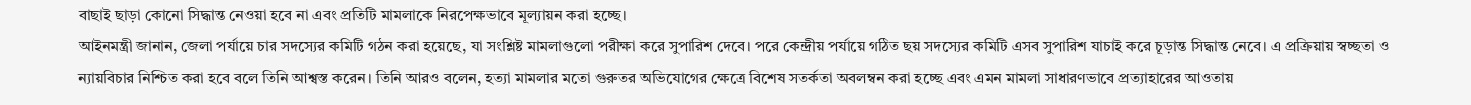বাছাই ছাড়া কোনো সিদ্ধান্ত নেওয়া হবে না এবং প্রতিটি মামলাকে নিরপেক্ষভাবে মূল্যায়ন করা হচ্ছে।
আইনমন্ত্রী জানান, জেলা পর্যায়ে চার সদস্যের কমিটি গঠন করা হয়েছে, যা সংশ্লিষ্ট মামলাগুলো পরীক্ষা করে সুপারিশ দেবে। পরে কেন্দ্রীয় পর্যায়ে গঠিত ছয় সদস্যের কমিটি এসব সুপারিশ যাচাই করে চূড়ান্ত সিদ্ধান্ত নেবে। এ প্রক্রিয়ায় স্বচ্ছতা ও ন্যায়বিচার নিশ্চিত করা হবে বলে তিনি আশ্বস্ত করেন। তিনি আরও বলেন, হত্যা মামলার মতো গুরুতর অভিযোগের ক্ষেত্রে বিশেষ সতর্কতা অবলম্বন করা হচ্ছে এবং এমন মামলা সাধারণভাবে প্রত্যাহারের আওতায়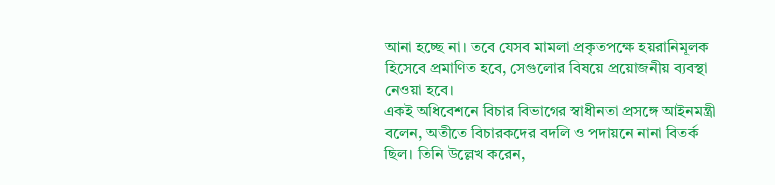আনা হচ্ছে না। তবে যেসব মামলা প্রকৃতপক্ষে হয়রানিমূলক হিসেবে প্রমাণিত হবে, সেগুলোর বিষয়ে প্রয়োজনীয় ব্যবস্থা নেওয়া হবে।
একই অধিবেশনে বিচার বিভাগের স্বাধীনতা প্রসঙ্গে আইনমন্ত্রী বলেন, অতীতে বিচারকদের বদলি ও পদায়নে নানা বিতর্ক ছিল। তিনি উল্লেখ করেন,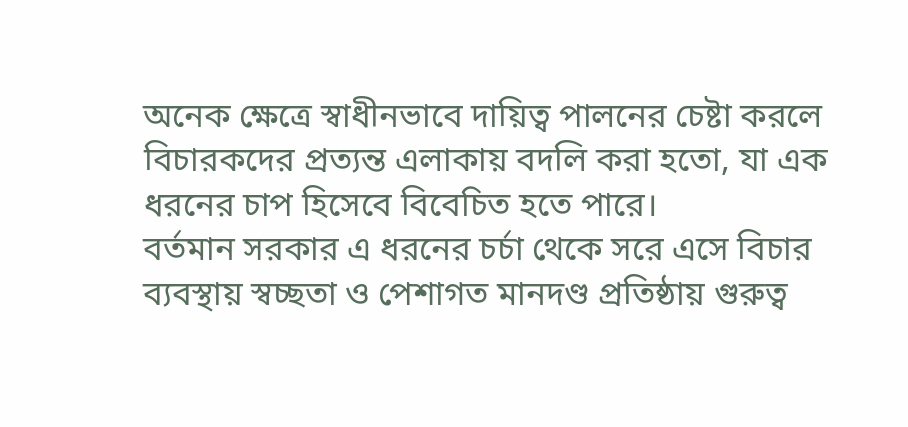অনেক ক্ষেত্রে স্বাধীনভাবে দায়িত্ব পালনের চেষ্টা করলে বিচারকদের প্রত্যন্ত এলাকায় বদলি করা হতো, যা এক ধরনের চাপ হিসেবে বিবেচিত হতে পারে।
বর্তমান সরকার এ ধরনের চর্চা থেকে সরে এসে বিচার ব্যবস্থায় স্বচ্ছতা ও পেশাগত মানদণ্ড প্রতিষ্ঠায় গুরুত্ব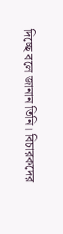দিচ্ছে বলে জানান তিনি। বিচারকদের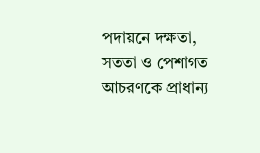পদায়নে দক্ষতা, সততা ও পেশাগত আচরণকে প্রাধান্য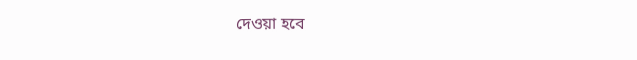দেওয়া হবে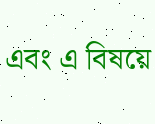এবং এ বিষয়ে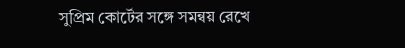সুপ্রিম কোর্টের সঙ্গে সমন্বয় রেখে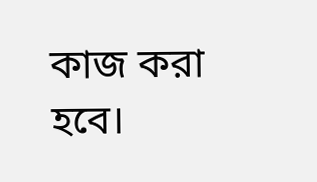কাজ করা হবে।